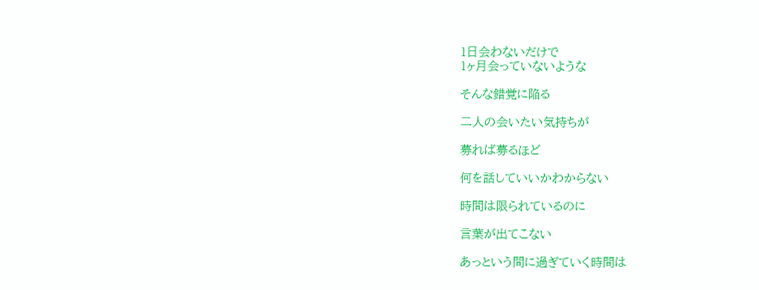1日会わないだけで
1ヶ月会っていないような

そんな錯覚に陥る

二人の会いたい気持ちが

募れば募るほど

何を話していいかわからない

時間は限られているのに

言葉が出てこない

あっという間に過ぎていく時間は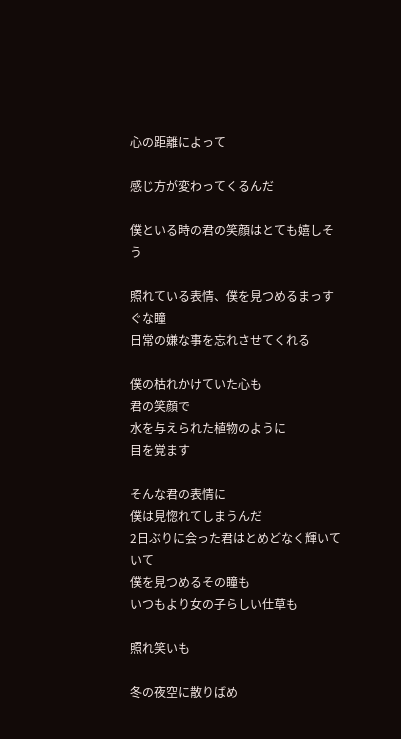心の距離によって

感じ方が変わってくるんだ

僕といる時の君の笑顔はとても嬉しそう

照れている表情、僕を見つめるまっすぐな瞳
日常の嫌な事を忘れさせてくれる

僕の枯れかけていた心も
君の笑顔で
水を与えられた植物のように
目を覚ます

そんな君の表情に
僕は見惚れてしまうんだ
2日ぶりに会った君はとめどなく輝いていて
僕を見つめるその瞳も
いつもより女の子らしい仕草も

照れ笑いも

冬の夜空に散りばめ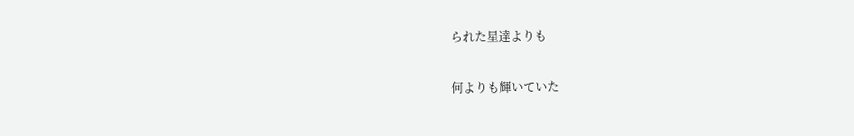られた星達よりも

何よりも輝いていた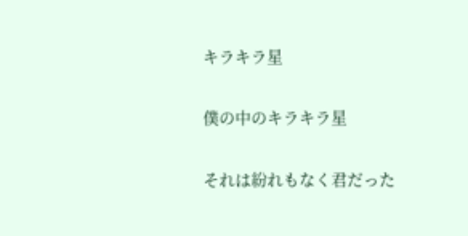キラキラ星

僕の中のキラキラ星

それは紛れもなく君だった